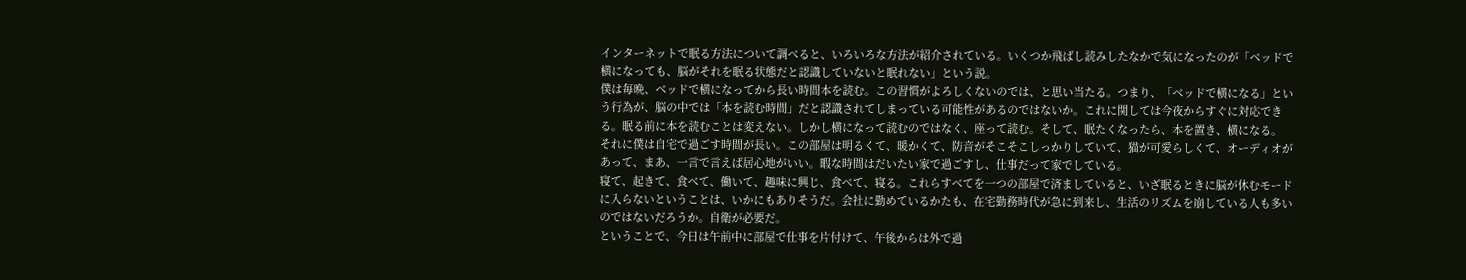インターネットで眠る方法について調べると、いろいろな方法が紹介されている。いくつか飛ばし読みしたなかで気になったのが「ベッドで横になっても、脳がそれを眠る状態だと認識していないと眠れない」という説。
僕は毎晩、ベッドで横になってから長い時間本を読む。この習慣がよろしくないのでは、と思い当たる。つまり、「ベッドで横になる」という行為が、脳の中では「本を読む時間」だと認識されてしまっている可能性があるのではないか。これに関しては今夜からすぐに対応できる。眠る前に本を読むことは変えない。しかし横になって読むのではなく、座って読む。そして、眠たくなったら、本を置き、横になる。
それに僕は自宅で過ごす時間が長い。この部屋は明るくて、暖かくて、防音がそこそこしっかりしていて、猫が可愛らしくて、オーディオがあって、まあ、一言で言えば居心地がいい。暇な時間はだいたい家で過ごすし、仕事だって家でしている。
寝て、起きて、食べて、働いて、趣味に興じ、食べて、寝る。これらすべてを一つの部屋で済ましていると、いざ眠るときに脳が休むモードに入らないということは、いかにもありそうだ。会社に勤めているかたも、在宅勤務時代が急に到来し、生活のリズムを崩している人も多いのではないだろうか。自衛が必要だ。
ということで、今日は午前中に部屋で仕事を片付けて、午後からは外で過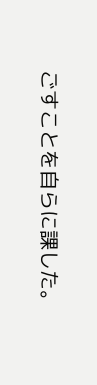ごすことを自らに課した。